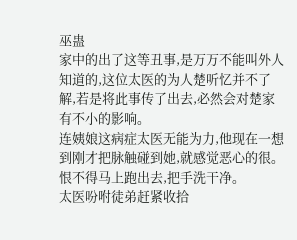巫蛊
家中的出了这等丑事,是万万不能叫外人知道的,这位太医的为人楚听忆并不了解,若是将此事传了出去,必然会对楚家有不小的影响。
连姨娘这病症太医无能为力,他现在一想到刚才把脉触碰到她,就感觉恶心的很。
恨不得马上跑出去,把手洗干净。
太医吩咐徒弟赶紧收拾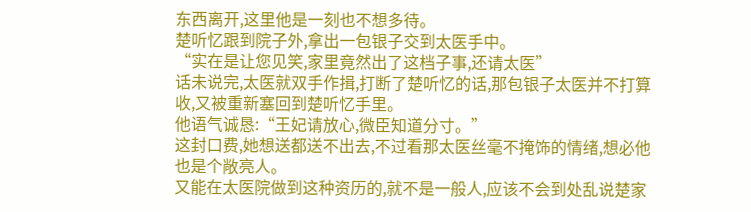东西离开,这里他是一刻也不想多待。
楚听忆跟到院子外,拿出一包银子交到太医手中。
“实在是让您见笑,家里竟然出了这档子事,还请太医”
话未说完,太医就双手作揖,打断了楚听忆的话,那包银子太医并不打算收,又被重新塞回到楚听忆手里。
他语气诚恳:“王妃请放心,微臣知道分寸。”
这封口费,她想送都送不出去,不过看那太医丝毫不掩饰的情绪,想必他也是个敞亮人。
又能在太医院做到这种资历的,就不是一般人,应该不会到处乱说楚家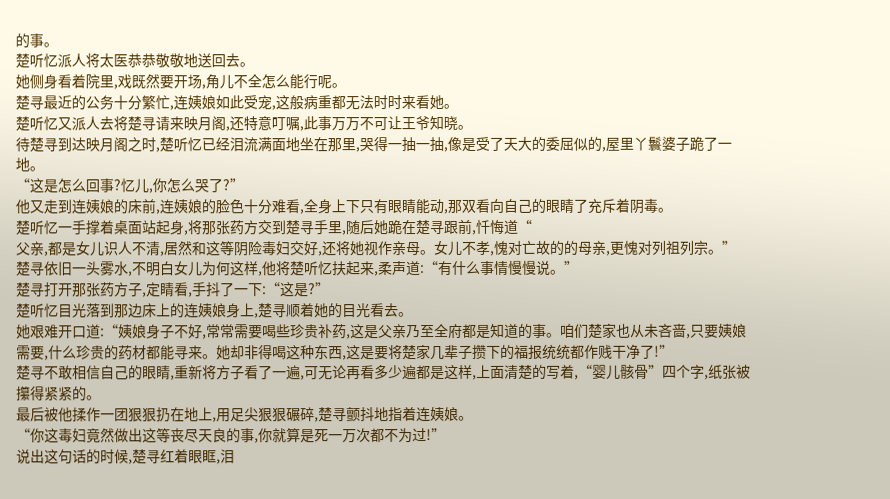的事。
楚听忆派人将太医恭恭敬敬地送回去。
她侧身看着院里,戏既然要开场,角儿不全怎么能行呢。
楚寻最近的公务十分繁忙,连姨娘如此受宠,这般病重都无法时时来看她。
楚听忆又派人去将楚寻请来映月阁,还特意叮嘱,此事万万不可让王爷知晓。
待楚寻到达映月阁之时,楚听忆已经泪流满面地坐在那里,哭得一抽一抽,像是受了天大的委屈似的,屋里丫鬟婆子跪了一地。
“这是怎么回事?忆儿,你怎么哭了?”
他又走到连姨娘的床前,连姨娘的脸色十分难看,全身上下只有眼睛能动,那双看向自己的眼睛了充斥着阴毒。
楚听忆一手撑着桌面站起身,将那张药方交到楚寻手里,随后她跪在楚寻跟前,忏悔道“
父亲,都是女儿识人不清,居然和这等阴险毒妇交好,还将她视作亲母。女儿不孝,愧对亡故的的母亲,更愧对列祖列宗。”
楚寻依旧一头雾水,不明白女儿为何这样,他将楚听忆扶起来,柔声道:“有什么事情慢慢说。”
楚寻打开那张药方子,定睛看,手抖了一下:“这是?”
楚听忆目光落到那边床上的连姨娘身上,楚寻顺着她的目光看去。
她艰难开口道:“姨娘身子不好,常常需要喝些珍贵补药,这是父亲乃至全府都是知道的事。咱们楚家也从未吝啬,只要姨娘需要,什么珍贵的药材都能寻来。她却非得喝这种东西,这是要将楚家几辈子攒下的福报统统都作贱干净了!”
楚寻不敢相信自己的眼睛,重新将方子看了一遍,可无论再看多少遍都是这样,上面清楚的写着,“婴儿骸骨”四个字,纸张被攥得紧紧的。
最后被他揉作一团狠狠扔在地上,用足尖狠狠碾碎,楚寻颤抖地指着连姨娘。
“你这毒妇竟然做出这等丧尽天良的事,你就算是死一万次都不为过!”
说出这句话的时候,楚寻红着眼眶,泪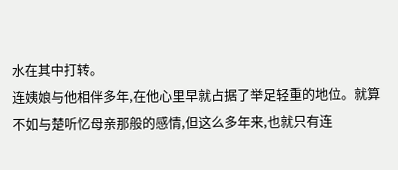水在其中打转。
连姨娘与他相伴多年,在他心里早就占据了举足轻重的地位。就算不如与楚听忆母亲那般的感情,但这么多年来,也就只有连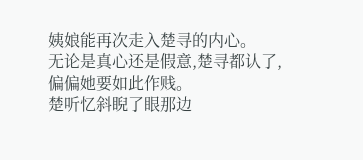姨娘能再次走入楚寻的内心。
无论是真心还是假意,楚寻都认了,偏偏她要如此作贱。
楚听忆斜睨了眼那边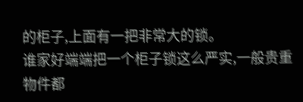的柜子,上面有一把非常大的锁。
谁家好端端把一个柜子锁这么严实,一般贵重物件都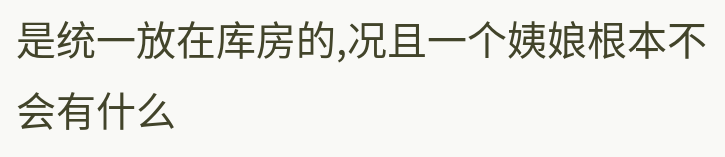是统一放在库房的,况且一个姨娘根本不会有什么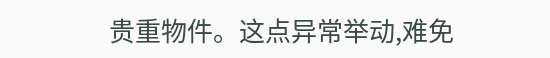贵重物件。这点异常举动,难免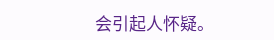会引起人怀疑。